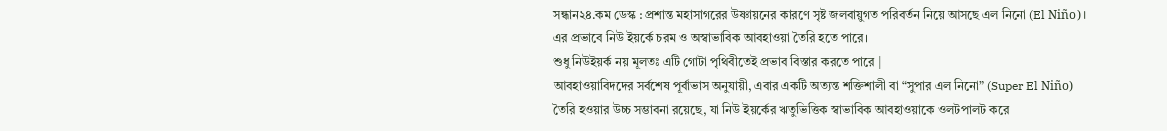সন্ধান২৪.কম ডেস্ক : প্রশান্ত মহাসাগরের উষ্ণায়নের কারণে সৃষ্ট জলবায়ুগত পরিবর্তন নিয়ে আসছে এল নিনো (El Niño)। এর প্রভাবে নিউ ইয়র্কে চরম ও অস্বাভাবিক আবহাওয়া তৈরি হতে পারে।
শুধু নিউইয়র্ক নয় মূলতঃ এটি গোটা পৃথিবীতেই প্রভাব বিস্তার করতে পারে |
আবহাওয়াবিদদের সর্বশেষ পূর্বাভাস অনুযায়ী, এবার একটি অত্যন্ত শক্তিশালী বা “সুপার এল নিনো” (Super El Niño) তৈরি হওয়ার উচ্চ সম্ভাবনা রয়েছে, যা নিউ ইয়র্কের ঋতুভিত্তিক স্বাভাবিক আবহাওয়াকে ওলটপালট করে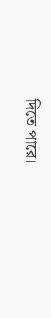দিতে পারে।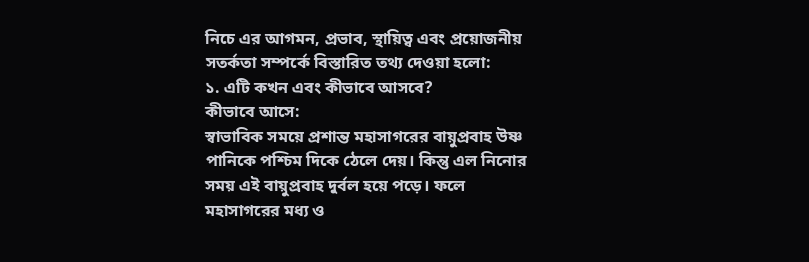নিচে এর আগমন, প্রভাব, স্থায়িত্ব এবং প্রয়োজনীয় সতর্কতা সম্পর্কে বিস্তারিত তথ্য দেওয়া হলো:
১. এটি কখন এবং কীভাবে আসবে?
কীভাবে আসে:
স্বাভাবিক সময়ে প্রশান্ত মহাসাগরের বায়ুপ্রবাহ উষ্ণ পানিকে পশ্চিম দিকে ঠেলে দেয়। কিন্তু এল নিনোর সময় এই বায়ুপ্রবাহ দুর্বল হয়ে পড়ে। ফলে মহাসাগরের মধ্য ও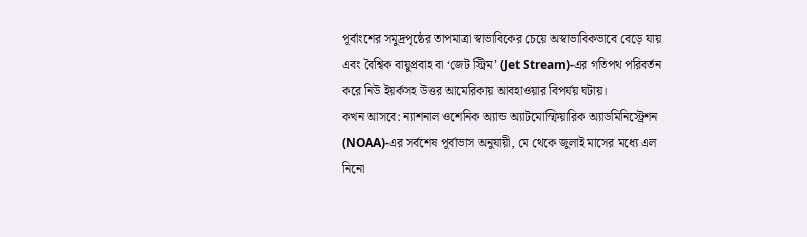পূর্বাংশের সমুদ্রপৃষ্ঠের তাপমাত্রা স্বাভাবিকের চেয়ে অস্বাভাবিকভাবে বেড়ে যায় এবং বৈশ্বিক বায়ুপ্রবাহ বা ‘জেট স্ট্রিম’ (Jet Stream)-এর গতিপথ পরিবর্তন করে নিউ ইয়র্কসহ উত্তর আমেরিকায় আবহাওয়ার বিপর্যয় ঘটায়।
কখন আসবে: ন্যাশনাল ওশেনিক অ্যান্ড অ্যাটমোস্ফিয়ারিক অ্যাডমিনিস্ট্রেশন (NOAA)-এর সর্বশেষ পূর্বাভাস অনুযায়ী, মে থেকে জুলাই মাসের মধ্যে এল নিনো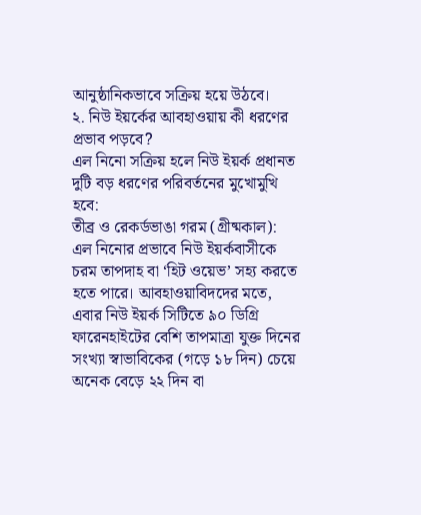আনুষ্ঠানিকভাবে সক্রিয় হয়ে উঠবে।
২. নিউ ইয়র্কের আবহাওয়ায় কী ধরণের প্রভাব পড়বে?
এল নিনো সক্রিয় হলে নিউ ইয়র্ক প্রধানত দুটি বড় ধরণের পরিবর্তনের মুখোমুখি হবে:
তীব্র ও রেকর্ডভাঙা গরম (গ্রীষ্মকাল):
এল নিনোর প্রভাবে নিউ ইয়র্কবাসীকে চরম তাপদাহ বা ‘হিট ওয়েভ’ সহ্য করতে হতে পারে। আবহাওয়াবিদদের মতে, এবার নিউ ইয়র্ক সিটিতে ৯০ ডিগ্রি ফারেনহাইটের বেশি তাপমাত্রা যুক্ত দিনের সংখ্যা স্বাভাবিকের (গড়ে ১৮ দিন) চেয়ে অনেক বেড়ে ২২ দিন বা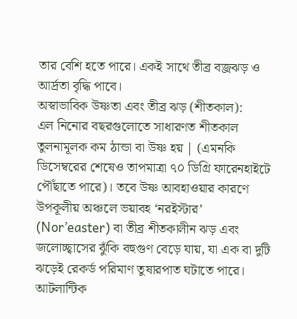তার বেশি হতে পারে। একই সাথে তীব্র বজ্রঝড় ও আর্দ্রতা বৃদ্ধি পাবে।
অস্বাভাবিক উষ্ণতা এবং তীব্র ঝড় (শীতকাল):
এল নিনোর বছরগুলোতে সাধারণত শীতকাল তুলনামূলক কম ঠান্ডা বা উষ্ণ হয় | (এমনকি ডিসেম্বরের শেষেও তাপমাত্রা ৭০ ডিগ্রি ফারেনহাইটে পৌঁছাতে পারে)। তবে উষ্ণ আবহাওয়ার কারণে উপকূলীয় অঞ্চলে ভয়াবহ ‘নরইস্টার’ (Nor’easter) বা তীব্র শীতকালীন ঝড় এবং জলোচ্ছ্বাসের ঝুঁকি বহুগুণ বেড়ে যায়, যা এক বা দুটি ঝড়েই রেকর্ড পরিমাণ তুষারপাত ঘটাতে পারে।
আটলান্টিক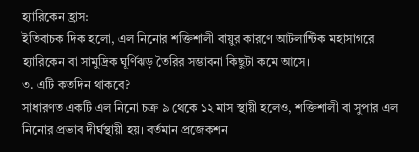হ্যারিকেন হ্রাস:
ইতিবাচক দিক হলো, এল নিনোর শক্তিশালী বায়ুর কারণে আটলান্টিক মহাসাগরে হ্যারিকেন বা সামুদ্রিক ঘূর্ণিঝড় তৈরির সম্ভাবনা কিছুটা কমে আসে।
৩. এটি কতদিন থাকবে?
সাধারণত একটি এল নিনো চক্র ৯ থেকে ১২ মাস স্থায়ী হলেও, শক্তিশালী বা সুপার এল নিনোর প্রভাব দীর্ঘস্থায়ী হয়। বর্তমান প্রজেকশন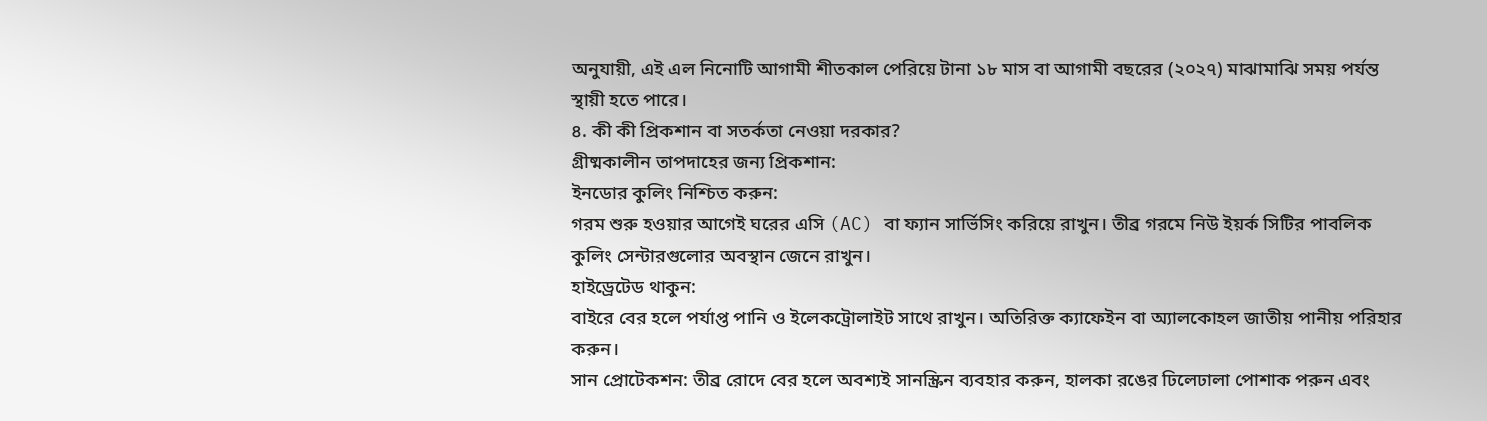অনুযায়ী, এই এল নিনোটি আগামী শীতকাল পেরিয়ে টানা ১৮ মাস বা আগামী বছরের (২০২৭) মাঝামাঝি সময় পর্যন্ত স্থায়ী হতে পারে।
৪. কী কী প্রিকশান বা সতর্কতা নেওয়া দরকার?
গ্রীষ্মকালীন তাপদাহের জন্য প্রিকশান:
ইনডোর কুলিং নিশ্চিত করুন:
গরম শুরু হওয়ার আগেই ঘরের এসি (AC) বা ফ্যান সার্ভিসিং করিয়ে রাখুন। তীব্র গরমে নিউ ইয়র্ক সিটির পাবলিক কুলিং সেন্টারগুলোর অবস্থান জেনে রাখুন।
হাইড্রেটেড থাকুন:
বাইরে বের হলে পর্যাপ্ত পানি ও ইলেকট্রোলাইট সাথে রাখুন। অতিরিক্ত ক্যাফেইন বা অ্যালকোহল জাতীয় পানীয় পরিহার করুন।
সান প্রোটেকশন: তীব্র রোদে বের হলে অবশ্যই সানস্ক্রিন ব্যবহার করুন, হালকা রঙের ঢিলেঢালা পোশাক পরুন এবং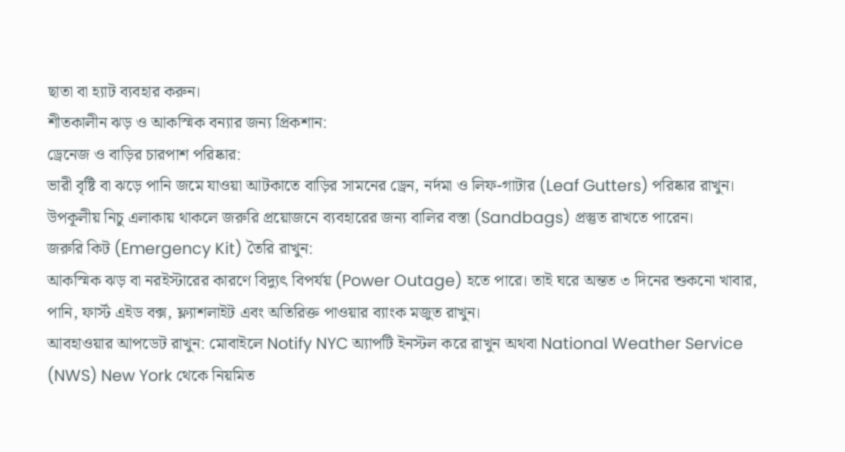ছাতা বা হ্যাট ব্যবহার করুন।
শীতকালীন ঝড় ও আকস্মিক বন্যার জন্য প্রিকশান:
ড্রেনেজ ও বাড়ির চারপাশ পরিষ্কার:
ভারী বৃষ্টি বা ঝড়ে পানি জমে যাওয়া আটকাতে বাড়ির সামনের ড্রেন, নর্দমা ও লিফ-গাটার (Leaf Gutters) পরিষ্কার রাখুন। উপকূলীয় নিচু এলাকায় থাকলে জরুরি প্রয়োজনে ব্যবহারের জন্য বালির বস্তা (Sandbags) প্রস্তুত রাখতে পারেন।
জরুরি কিট (Emergency Kit) তৈরি রাখুন:
আকস্মিক ঝড় বা নরইস্টারের কারণে বিদ্যুৎ বিপর্যয় (Power Outage) হতে পারে। তাই ঘরে অন্তত ৩ দিনের শুকনো খাবার, পানি, ফার্স্ট এইড বক্স, ফ্ল্যাশলাইট এবং অতিরিক্ত পাওয়ার ব্যাংক মজুত রাখুন।
আবহাওয়ার আপডেট রাখুন: মোবাইলে Notify NYC অ্যাপটি ইনস্টল করে রাখুন অথবা National Weather Service (NWS) New York থেকে নিয়মিত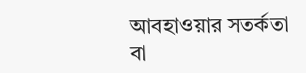আবহাওয়ার সতর্কতা বা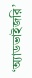‘অ্যাডভাইজরি’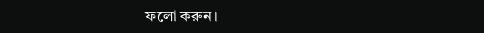ফলো করুন।